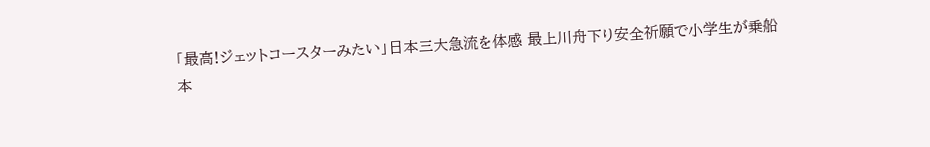「最高!ジェットコースターみたい」日本三大急流を体感 最上川舟下り安全祈願で小学生が乗船
本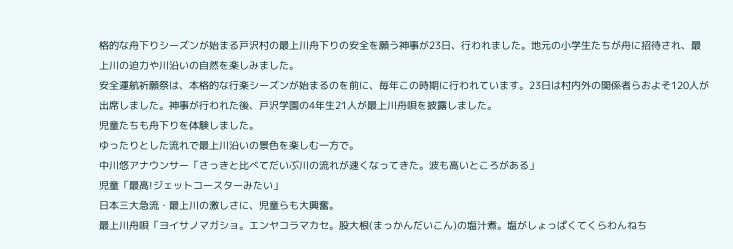格的な舟下りシーズンが始まる戸沢村の最上川舟下りの安全を願う神事が23日、行われました。地元の小学生たちが舟に招待され、最上川の迫力や川沿いの自然を楽しみました。
安全運航祈願祭は、本格的な行楽シーズンが始まるのを前に、毎年この時期に行われています。23日は村内外の関係者らおよそ120人が出席しました。神事が行われた後、戸沢学園の4年生21人が最上川舟唄を披露しました。
児童たちも舟下りを体験しました。
ゆったりとした流れで最上川沿いの景色を楽しむ一方で。
中川悠アナウンサー「さっきと比べてだいぶ川の流れが速くなってきた。波も高いところがある」
児童「最高!ジェットコースターみたい」
日本三大急流・最上川の激しさに、児童らも大興奮。
最上川舟唄「ヨイサノマガショ。エンヤコラマカセ。股大根(まっかんだいこん)の塩汁煮。塩がしょっぱくてくらわんねち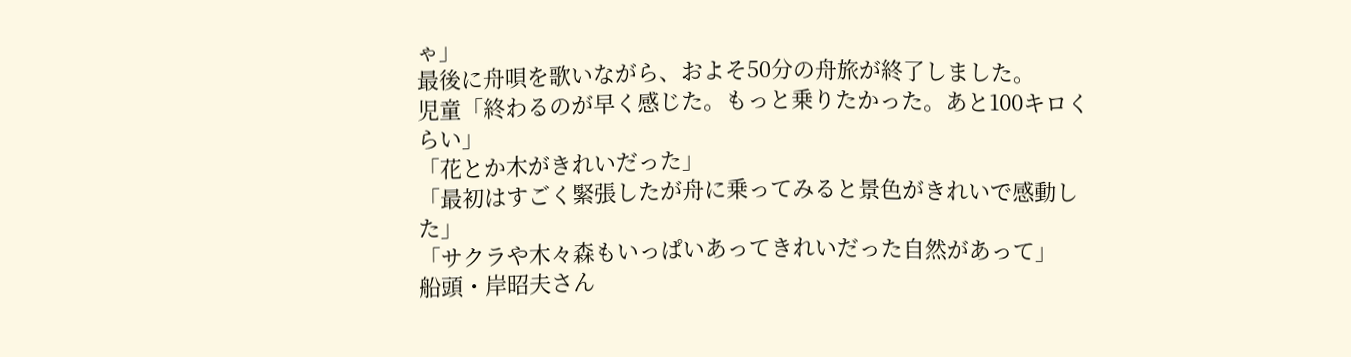ゃ」
最後に舟唄を歌いながら、およそ50分の舟旅が終了しました。
児童「終わるのが早く感じた。もっと乗りたかった。あと100キロくらい」
「花とか木がきれいだった」
「最初はすごく緊張したが舟に乗ってみると景色がきれいで感動した」
「サクラや木々森もいっぱいあってきれいだった自然があって」
船頭・岸昭夫さん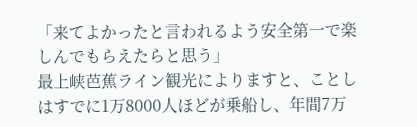「来てよかったと言われるよう安全第一で楽しんでもらえたらと思う」
最上峡芭蕉ライン観光によりますと、ことしはすでに1万8000人ほどが乗船し、年間7万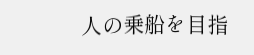人の乗船を目指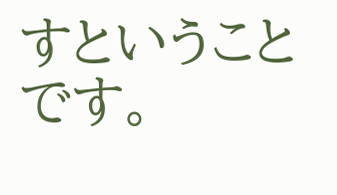すということです。